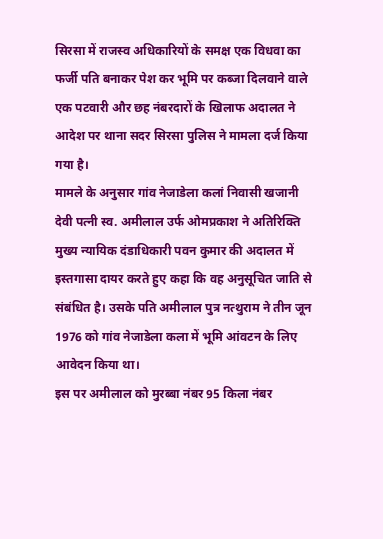सिरसा में राजस्व अधिकारियों के समक्ष एक विधवा का फर्जी पति बनाकर पेश कर भूमि पर कब्जा दिलवाने वाले एक पटवारी और छह नंबरदारों के खिलाफ अदालत ने आदेश पर थाना सदर सिरसा पुलिस ने मामला दर्ज किया गया है।
मामले के अनुसार गांव नेजाडेला कलां निवासी खजानी देवी पत्नी स्व. अमीलाल उर्फ ओमप्रकाश ने अतिरिक्ति मुख्य न्यायिक दंडाधिकारी पवन कुमार की अदालत में इस्तगासा दायर करते हुए कहा कि वह अनुसूचित जाति से संबंधित है। उसके पति अमीलाल पुत्र नत्थुराम ने तीन जून 1976 को गांव नेजाडेला कला में भूमि आंवटन के लिए आवेदन किया था।
इस पर अमीलाल को मुरब्बा नंबर 95 किला नंबर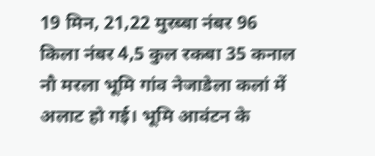19 मिन, 21,22 मुरब्बा नंबर 96 किला नंबर 4,5 कुल रकबा 35 कनाल नौ मरला भूमि गांव नेजाडेला कलां में अलाट हो गई। भूमि आवंटन के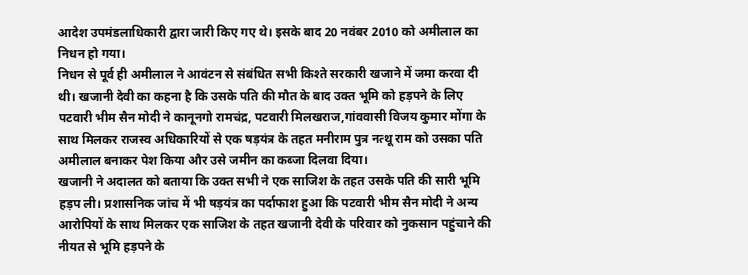आदेश उपमंडलाधिकारी द्वारा जारी किए गए थे। इसके बाद 20 नवंबर 2010 को अमीलाल का निधन हो गया।
निधन से पूर्व ही अमीलाल ने आवंटन से संबंधित सभी किश्ते सरकारी खजाने में जमा करवा दी थी। खजानी देवी का कहना है कि उसके पति की मौत के बाद उक्त भूमि को हड़पने के लिए पटवारी भीम सैन मोदी ने कानूनगो रामचंद्र, पटवारी मिलखराज,गांववासी विजय कुमार मोंगा के साथ मिलकर राजस्व अधिकारियों से एक षड़यंत्र के तहत मनीराम पुत्र नत्थू राम को उसका पति अमीलाल बनाकर पेश किया और उसे जमीन का कब्जा दिलवा दिया।
खजानी ने अदालत को बताया कि उक्त सभी ने एक साजिश के तहत उसके पति की सारी भूमि हड़प ली। प्रशासनिक जांच में भी षड़यंत्र का पर्दाफाश हुआ कि पटवारी भीम सैन मोदी ने अन्य आरोपियों के साथ मिलकर एक साजिश के तहत खजानी देवी के परिवार को नुकसान पहुंचाने की नीयत से भूमि हड़पने के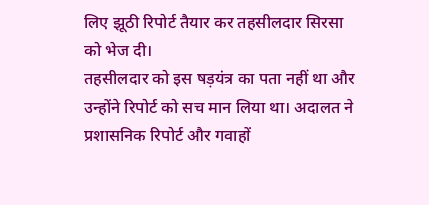लिए झूठी रिपोर्ट तैयार कर तहसीलदार सिरसा को भेज दी।
तहसीलदार को इस षड़यंत्र का पता नहीं था और उन्होंने रिपोर्ट को सच मान लिया था। अदालत ने प्रशासनिक रिपोर्ट और गवाहों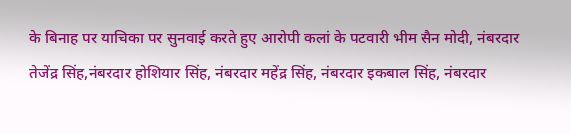के बिनाह पर याचिका पर सुनवाई करते हुए आरोपी कलां के पटवारी भीम सैन मोदी, नंबरदार तेजेंद्र सिंह,नंबरदार होशियार सिंह, नंबरदार महेंद्र सिंह, नंबरदार इकबाल सिंह, नंबरदार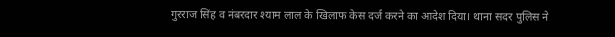गुरराज सिंह व नंबरदार श्याम लाल के खिलाफ केस दर्ज करने का आदेश दिया। थाना सदर पुलिस ने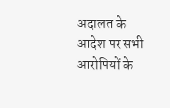अदालत के आदेश पर सभी आरोपियों के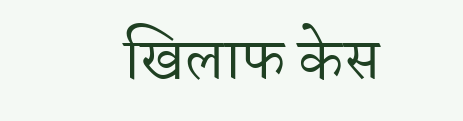खिलाफ केस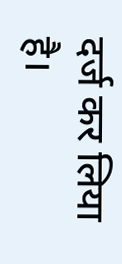दर्ज कर लिया है।